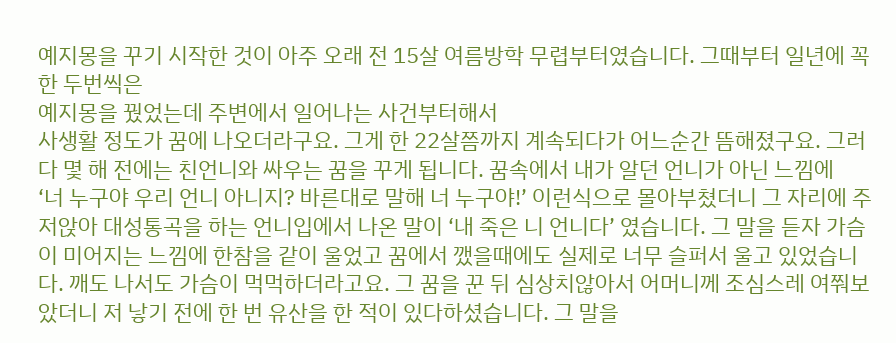예지몽을 꾸기 시작한 것이 아주 오래 전 15살 여름방학 무렵부터였습니다. 그때부터 일년에 꼭 한 두번씩은
예지몽을 꿨었는데 주변에서 일어나는 사건부터해서
사생활 정도가 꿈에 나오더라구요. 그게 한 22살쯤까지 계속되다가 어느순간 뜸해졌구요. 그러다 몇 해 전에는 친언니와 싸우는 꿈을 꾸게 됩니다. 꿈속에서 내가 알던 언니가 아닌 느낌에
‘너 누구야 우리 언니 아니지? 바른대로 말해 너 누구야!’ 이런식으로 몰아부쳤더니 그 자리에 주저앉아 대성통곡을 하는 언니입에서 나온 말이 ‘내 죽은 니 언니다’ 였습니다. 그 말을 듣자 가슴이 미어지는 느낌에 한참을 같이 울었고 꿈에서 깼을때에도 실제로 너무 슬퍼서 울고 있었습니다. 깨도 나서도 가슴이 먹먹하더라고요. 그 꿈을 꾼 뒤 심상치않아서 어머니께 조심스레 여쭤보았더니 저 낳기 전에 한 번 유산을 한 적이 있다하셨습니다. 그 말을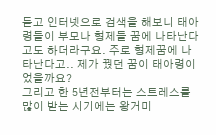듣고 인터넷으로 검색을 해보니 태아령들이 부모나 형제들 꿈에 나타난다고도 하더라구요. 주로 형제꿈에 나타난다고.. 제가 꿨던 꿈이 태아령이었을까요?
그리고 한 5년전부터는 스트레스를 많이 받는 시기에는 왕거미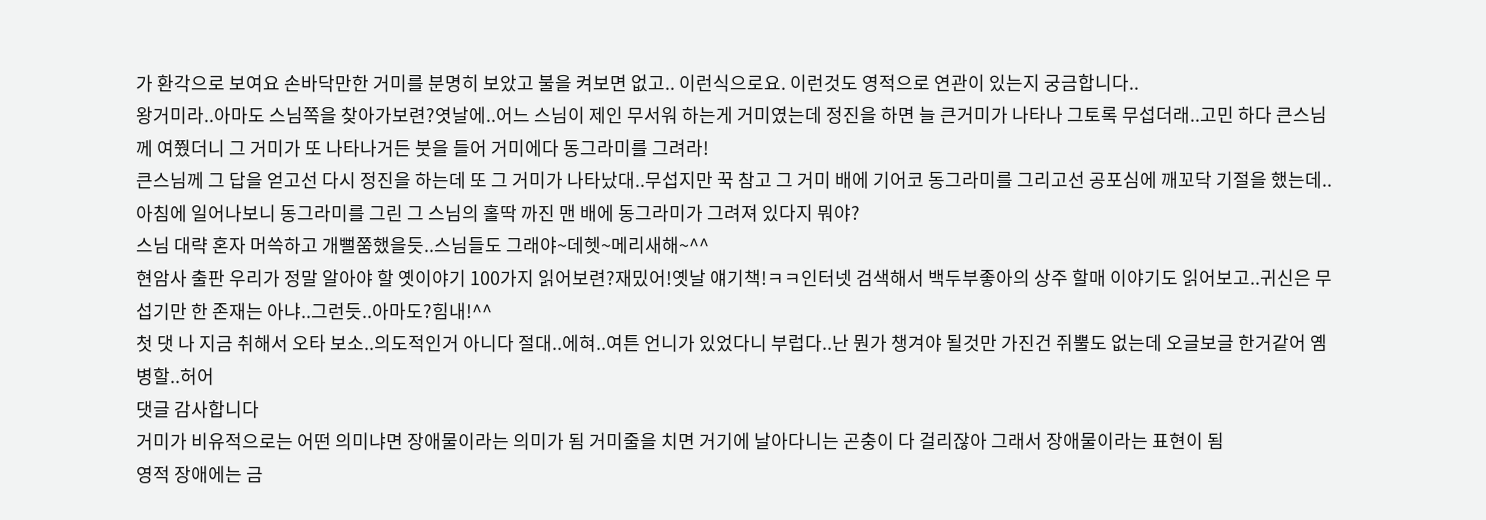가 환각으로 보여요 손바닥만한 거미를 분명히 보았고 불을 켜보면 없고.. 이런식으로요. 이런것도 영적으로 연관이 있는지 궁금합니다..
왕거미라..아마도 스님쪽을 찾아가보련?엿날에..어느 스님이 제인 무서워 하는게 거미였는데 정진을 하면 늘 큰거미가 나타나 그토록 무섭더래..고민 하다 큰스님께 여쭸더니 그 거미가 또 나타나거든 붓을 들어 거미에다 동그라미를 그려라!
큰스님께 그 답을 얻고선 다시 정진을 하는데 또 그 거미가 나타났대..무섭지만 꾹 참고 그 거미 배에 기어코 동그라미를 그리고선 공포심에 깨꼬닥 기절을 했는데..아침에 일어나보니 동그라미를 그린 그 스님의 홀딱 까진 맨 배에 동그라미가 그려져 있다지 뭐야?
스님 대략 혼자 머쓱하고 개뻘쭘했을듯..스님들도 그래야~데헷~메리새해~^^
현암사 출판 우리가 정말 알아야 할 옛이야기 100가지 읽어보련?재밌어!옛날 얘기책!ㅋㅋ인터넷 검색해서 백두부좋아의 상주 할매 이야기도 읽어보고..귀신은 무섭기만 한 존재는 아냐..그런듯..아마도?힘내!^^
첫 댓 나 지금 취해서 오타 보소..의도적인거 아니다 절대..에혀..여튼 언니가 있었다니 부럽다..난 뭔가 챙겨야 될것만 가진건 쥐뿔도 없는데 오글보글 한거같어 옘병할..허어
댓글 감사합니다
거미가 비유적으로는 어떤 의미냐면 장애물이라는 의미가 됨 거미줄을 치면 거기에 날아다니는 곤충이 다 걸리잖아 그래서 장애물이라는 표현이 됨
영적 장애에는 금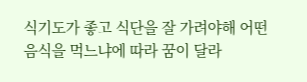식기도가 좋고 식단을 잘 가려야해 어떤 음식을 먹느냐에 따라 꿈이 달라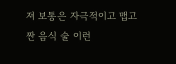져 보통은 자극적이고 맵고 짠 음식 술 이런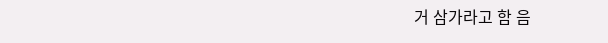거 삼가라고 함 음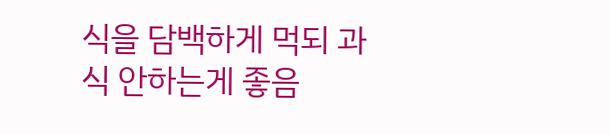식을 담백하게 먹되 과식 안하는게 좋음